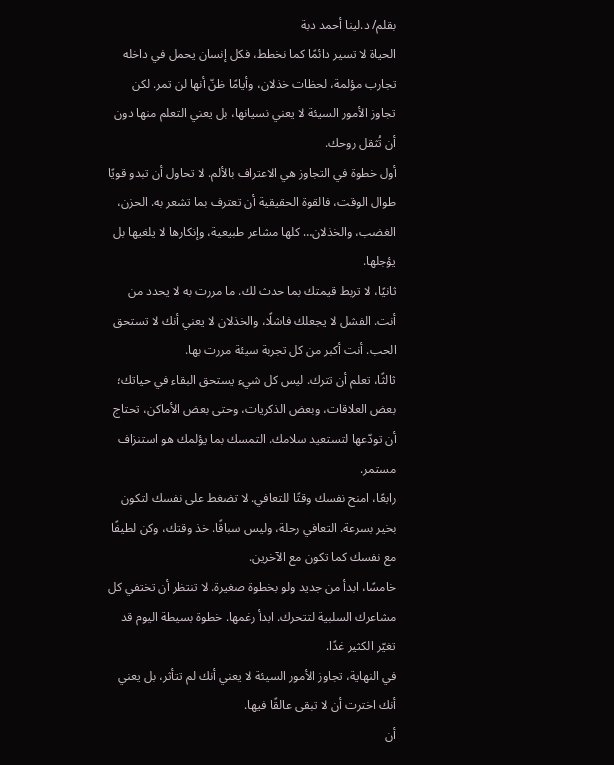بقلم/ د.لينا أحمد دبة
الحياة لا تسير دائمًا كما نخطط، فكل إنسان يحمل في داخله تجارب مؤلمة، لحظات خذلان، وأيامًا ظنّ أنها لن تمر. لكن تجاوز الأمور السيئة لا يعني نسيانها، بل يعني التعلم منها دون أن تُثقل روحك.
أول خطوة في التجاوز هي الاعتراف بالألم. لا تحاول أن تبدو قويًا طوال الوقت، فالقوة الحقيقية أن تعترف بما تشعر به. الحزن، الغضب، والخذلان… كلها مشاعر طبيعية، وإنكارها لا يلغيها بل يؤجلها.
ثانيًا، لا تربط قيمتك بما حدث لك. ما مررت به لا يحدد من أنت. الفشل لا يجعلك فاشلًا، والخذلان لا يعني أنك لا تستحق الحب. أنت أكبر من كل تجربة سيئة مررت بها.
ثالثًا، تعلم أن تترك. ليس كل شيء يستحق البقاء في حياتك؛ بعض العلاقات، وبعض الذكريات، وحتى بعض الأماكن، تحتاج أن تودّعها لتستعيد سلامك. التمسك بما يؤلمك هو استنزاف مستمر.
رابعًا، امنح نفسك وقتًا للتعافي. لا تضغط على نفسك لتكون بخير بسرعة. التعافي رحلة، وليس سباقًا. خذ وقتك، وكن لطيفًا مع نفسك كما تكون مع الآخرين.
خامسًا، ابدأ من جديد ولو بخطوة صغيرة. لا تنتظر أن تختفي كل مشاعرك السلبية لتتحرك. ابدأ رغمها. خطوة بسيطة اليوم قد تغيّر الكثير غدًا.
في النهاية، تجاوز الأمور السيئة لا يعني أنك لم تتأثر، بل يعني أنك اخترت أن لا تبقى عالقًا فيها.
أن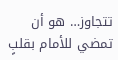تتجاوز… هو أن تمضي للأمام بقلبٍ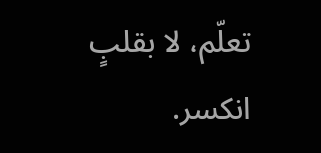تعلّم، لا بقلبٍ انكسر.